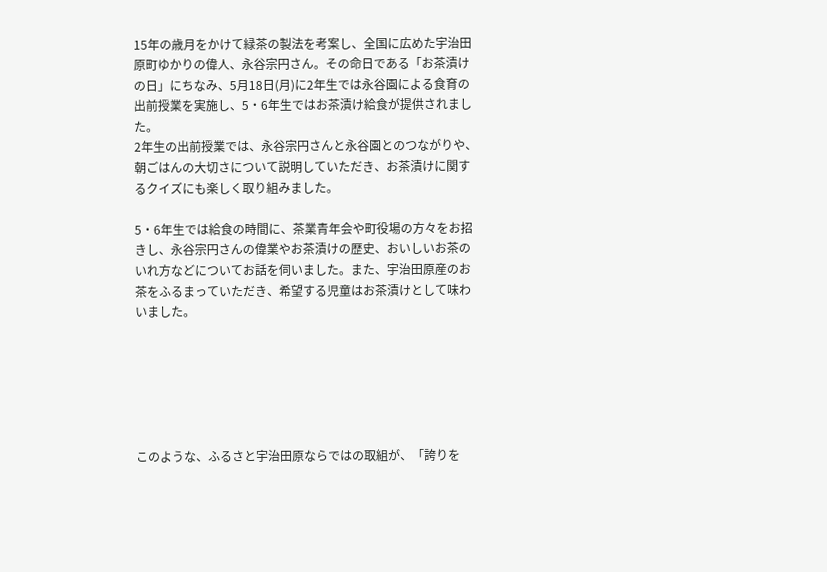15年の歳月をかけて緑茶の製法を考案し、全国に広めた宇治田原町ゆかりの偉人、永谷宗円さん。その命日である「お茶漬けの日」にちなみ、5月18日(月)に2年生では永谷園による食育の出前授業を実施し、5・6年生ではお茶漬け給食が提供されました。
2年生の出前授業では、永谷宗円さんと永谷園とのつながりや、朝ごはんの大切さについて説明していただき、お茶漬けに関するクイズにも楽しく取り組みました。

5・6年生では給食の時間に、茶業青年会や町役場の方々をお招きし、永谷宗円さんの偉業やお茶漬けの歴史、おいしいお茶のいれ方などについてお話を伺いました。また、宇治田原産のお茶をふるまっていただき、希望する児童はお茶漬けとして味わいました。






このような、ふるさと宇治田原ならではの取組が、「誇りを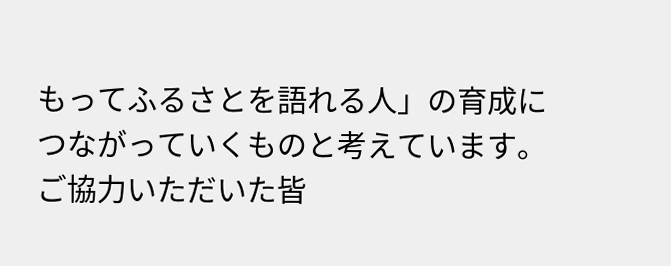もってふるさとを語れる人」の育成につながっていくものと考えています。ご協力いただいた皆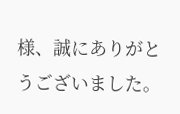様、誠にありがとうございました。